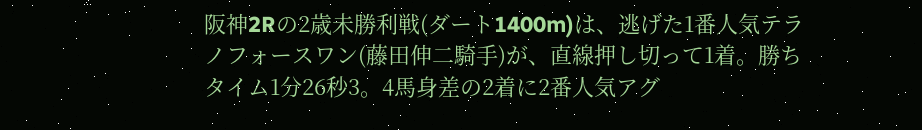阪神2Rの2歳未勝利戦(ダート1400m)は、逃げた1番人気テラノフォースワン(藤田伸二騎手)が、直線押し切って1着。勝ちタイム1分26秒3。4馬身差の2着に2番人気アグ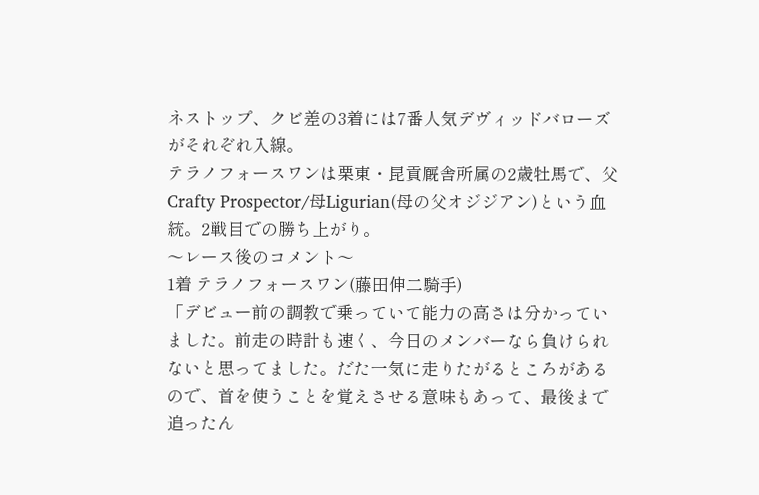ネストップ、クビ差の3着には7番人気デヴィッドバローズがそれぞれ入線。
テラノフォースワンは栗東・昆貢厩舎所属の2歳牡馬で、父Crafty Prospector/母Ligurian(母の父オジジアン)という血統。2戦目での勝ち上がり。
〜レース後のコメント〜
1着 テラノフォースワン(藤田伸二騎手)
「デビュー前の調教で乗っていて能力の高さは分かっていました。前走の時計も速く、今日のメンバーなら負けられないと思ってました。だた一気に走りたがるところがあるので、首を使うことを覚えさせる意味もあって、最後まで追ったん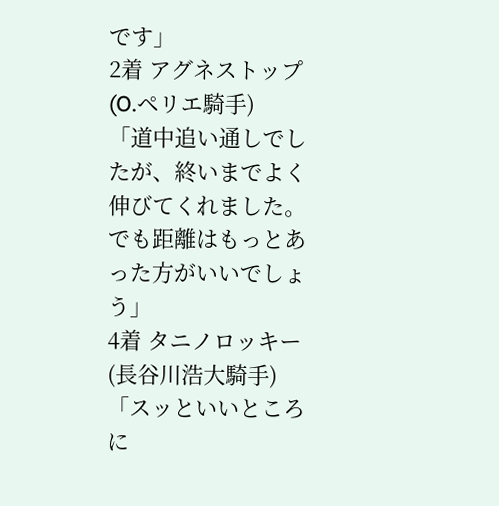です」
2着 アグネストップ(O.ペリエ騎手)
「道中追い通しでしたが、終いまでよく伸びてくれました。でも距離はもっとあった方がいいでしょう」
4着 タニノロッキー(長谷川浩大騎手)
「スッといいところに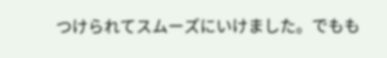つけられてスムーズにいけました。でもも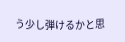う少し弾けるかと思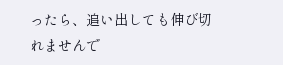ったら、追い出しても伸び切れませんで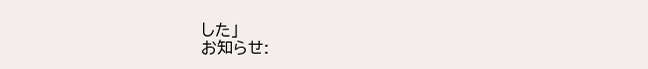した」
お知らせ: